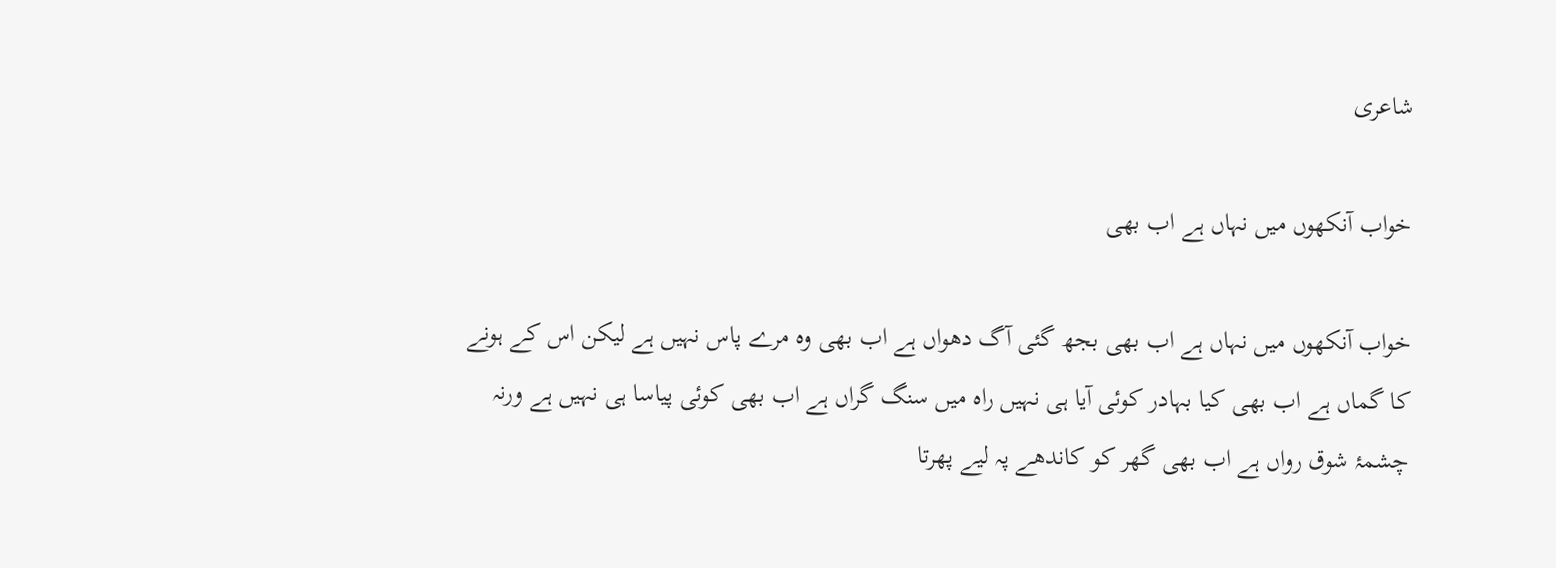شاعری

خواب آنکھوں میں نہاں ہے اب بھی

خواب آنکھوں میں نہاں ہے اب بھی بجھ گئی آگ دھواں ہے اب بھی وہ مرے پاس نہیں ہے لیکن اس کے ہونے کا گماں ہے اب بھی کیا بہادر کوئی آیا ہی نہیں راہ میں سنگ گراں ہے اب بھی کوئی پیاسا ہی نہیں ہے ورنہ چشمۂ‌ شوق رواں ہے اب بھی گھر کو کاندھے پہ لیے پھرتا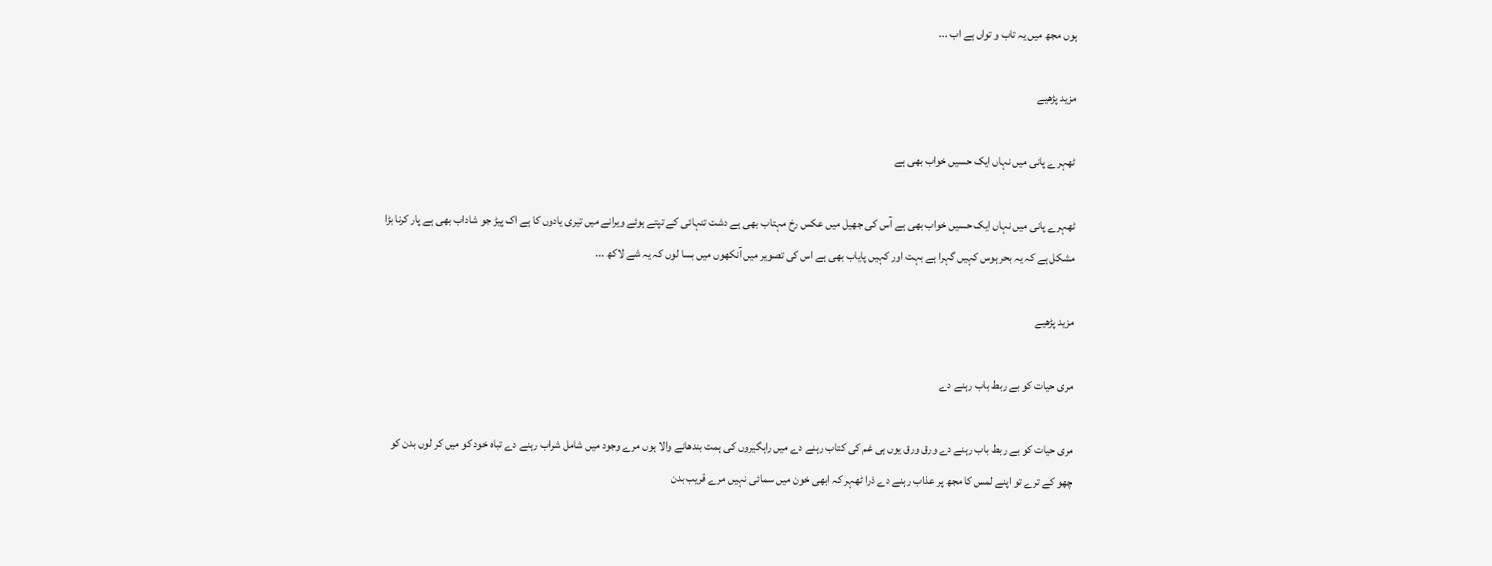ہوں مجھ میں یہ تاب و تواں ہے اب ...

مزید پڑھیے

ٹھہرے پانی میں نہاں ایک حسیں خواب بھی ہے

ٹھہرے پانی میں نہاں ایک حسیں خواب بھی ہے آس کی جھیل میں عکس رخ مہتاب بھی ہے دشت تنہائی کے تپتے ہوئے ویرانے میں تیری یادوں کا ہے اک پیڑ جو شاداب بھی ہے پار کرنا بڑا مشکل ہے کہ یہ بحر‌‌ ہوس کہیں گہرا ہے بہت اور کہیں پایاب بھی ہے اس کی تصویر میں آنکھوں میں بسا لوں کہ یہ شے لاکھ ...

مزید پڑھیے

مری حیات کو بے ربط باب رہنے دے

مری حیات کو بے ربط باب رہنے دے ورق ورق یوں ہی غم کی کتاب رہنے دے میں راہگیروں کی ہمت بندھانے والا ہوں مرے وجود میں شامل شراب رہنے دے تباہ خود کو میں کر لوں بدن کو چھو کے ترے تو اپنے لمس کا مجھ پر عذاب رہنے دے ذرا ٹھہر کہ ابھی خون میں سمائی نہیں مرے قریب بدن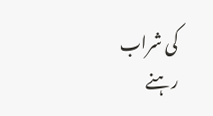کی شراب رہنے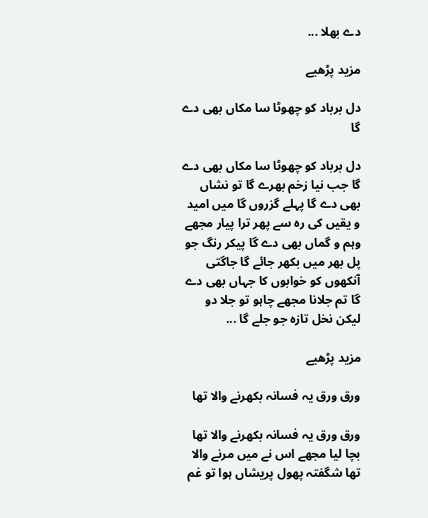دے بھلا ...

مزید پڑھیے

دل برباد کو چھوٹا سا مکاں بھی دے گا

دل برباد کو چھوٹا سا مکاں بھی دے گا جب نیا زخم بھرے گا تو نشاں بھی دے گا پہلے گزروں گا میں امید و یقیں کی رہ سے پھر ترا پیار مجھے وہم و گماں بھی دے گا پیکر رنگ جو پل بھر میں بکھر جائے گا جاگتی آنکھوں کو خوابوں کا جہاں بھی دے گا تم جلانا مجھے چاہو تو جلا دو لیکن نخل تازہ جو جلے گا ...

مزید پڑھیے

ورق ورق یہ فسانہ بکھرنے والا تھا

ورق ورق یہ فسانہ بکھرنے والا تھا بچا لیا مجھے اس نے میں مرنے والا تھا شگفتہ پھول پریشاں ہوا تو غم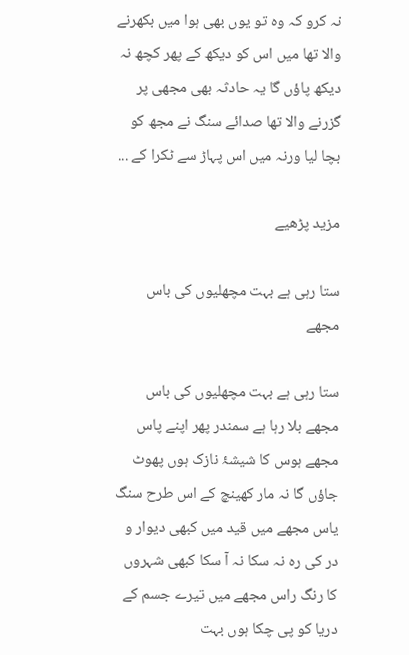نہ کرو کہ وہ تو یوں بھی ہوا میں بکھرنے والا تھا میں اس کو دیکھ کے پھر کچھ نہ دیکھ پاؤں گا یہ حادثہ بھی مجھی پر گزرنے والا تھا صدائے سنگ نے مجھ کو بچا لیا ورنہ میں اس پہاڑ سے ٹکرا کے ...

مزید پڑھیے

ستا رہی ہے بہت مچھلیوں کی باس مجھے

ستا رہی ہے بہت مچھلیوں کی باس مجھے بلا رہا ہے سمندر پھر اپنے پاس مجھے ہوس کا شیشۂ نازک ہوں پھوٹ جاؤں گا نہ مار کھینچ کے اس طرح سنگ یاس مجھے میں قید میں کبھی دیوار و در کی رہ نہ سکا نہ آ سکا کبھی شہروں کا رنگ راس مجھے میں تیرے جسم کے دریا کو پی چکا ہوں بہت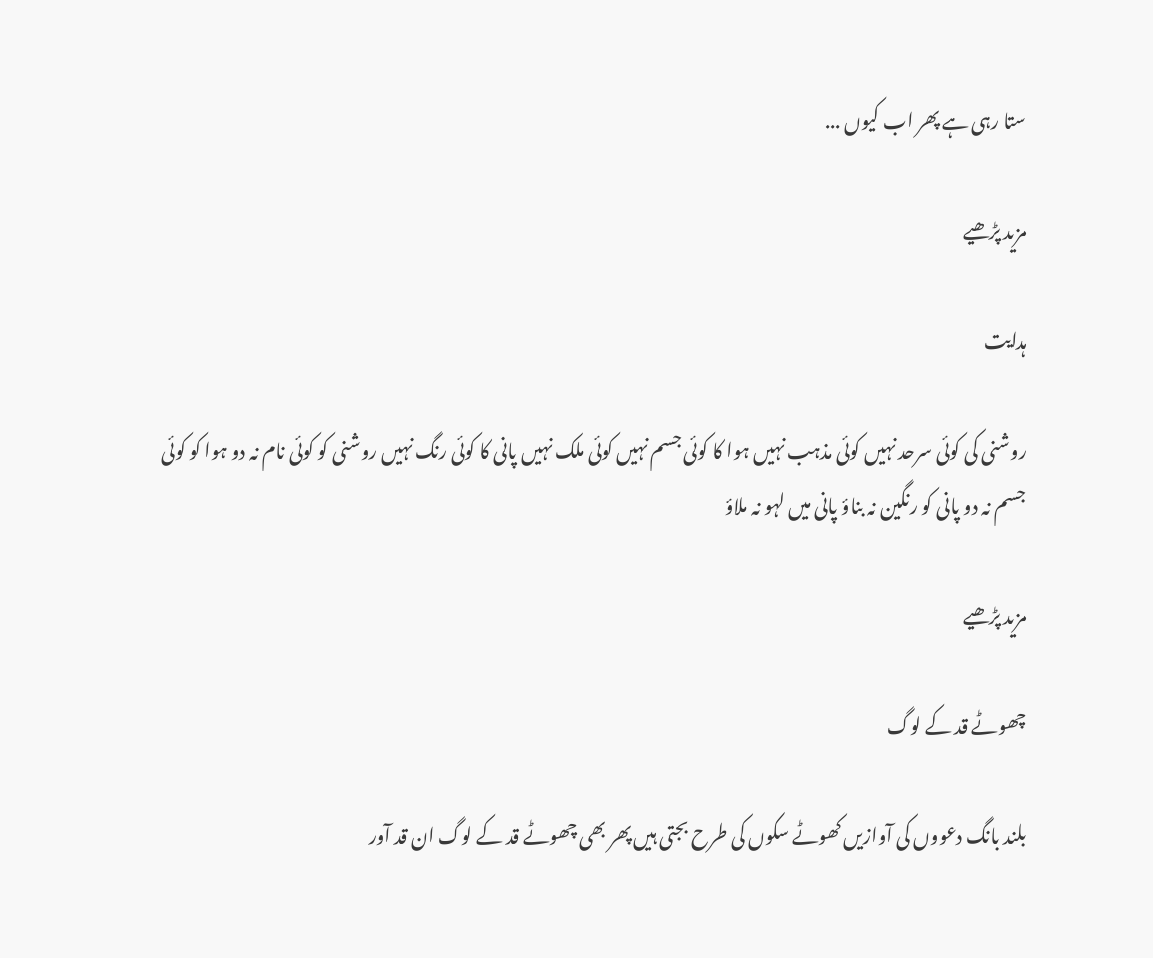ستا رہی ہے پھر اب کیوں ...

مزید پڑھیے

ہدایت

روشنی کی کوئی سرحد نہیں کوئی مذہب نہیں ہوا کا کوئی جسم نہیں کوئی ملک نہیں پانی کا کوئی رنگ نہیں روشنی کو کوئی نام نہ دو ہوا کو کوئی جسم نہ دو پانی کو رنگین نہ بناؤ پانی میں لہو نہ ملاؤ

مزید پڑھیے

چھوٹے قد کے لوگ

بلند بانگ دعووں کی آوازیں کھوٹے سکوں کی طرح بجتی ہیں پھر بھی چھوٹے قد کے لوگ ان قد آور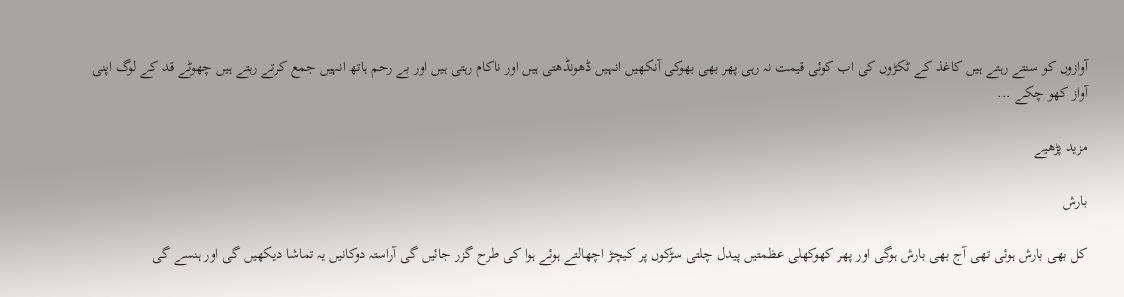آوازوں کو سنتے رہتے ہیں کاغذ کے ٹکڑوں کی اب کوئی قیمت نہ رہی پھر بھی بھوکی آنکھیں انہیں ڈھونڈھتی ہیں اور ناکام رہتی ہیں اور بے رحم ہاتھ انہیں جمع کرتے رہتے ہیں چھوٹے قد کے لوگ اپنی آواز کھو چکے ...

مزید پڑھیے

بارش

کل بھی بارش ہوئی تھی آج بھی بارش ہوگی اور پھر کھوکھلی عظمتیں پیدل چلتی سڑکوں پر کیچڑ اچھالتے ہوئے ہوا کی طرح گزر جائیں گی آراستہ دوکانیں یہ تماشا دیکھیں گی اور ہنسے گی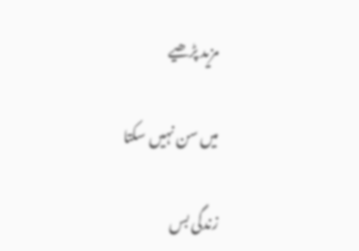مزید پڑھیے

میں سن نہیں سکتا

زندگی بس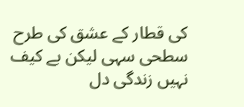کی قطار کے عشق کی طرح سطحی سہی لیکن بے کیف نہیں زندگی دل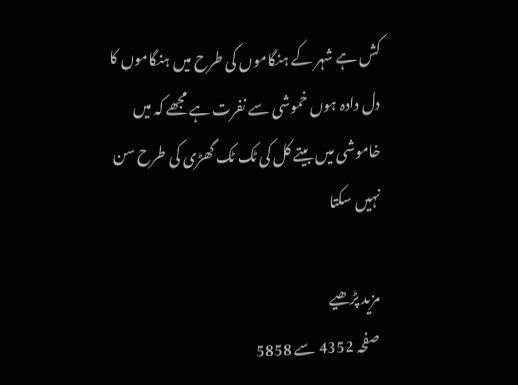کش ہے شہر کے ہنگاموں کی طرح میں ہنگاموں کا دل دادہ ہوں خموشی سے نفرت ہے مجھے کہ میں خاموشی میں بیتے کل کی ٹک ٹک گھڑی کی طرح سن نہیں سکتا

مزید پڑھیے
صفحہ 4352 سے 5858